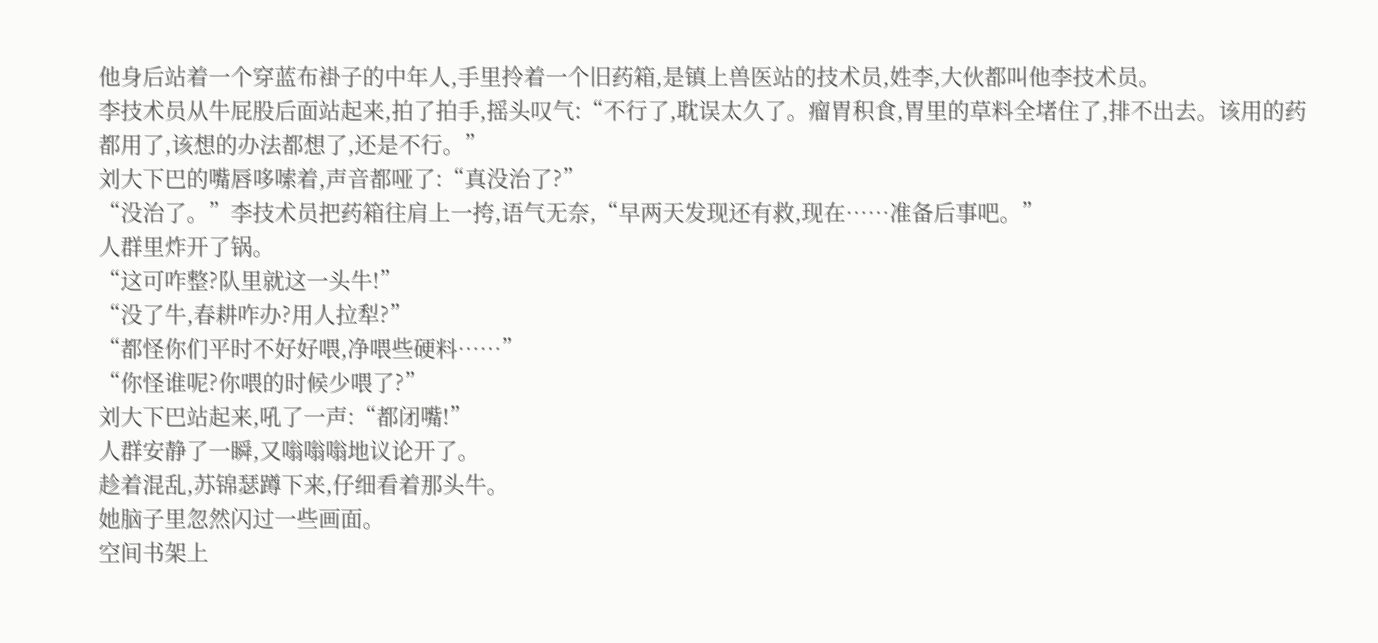他身后站着一个穿蓝布褂子的中年人,手里拎着一个旧药箱,是镇上兽医站的技术员,姓李,大伙都叫他李技术员。
李技术员从牛屁股后面站起来,拍了拍手,摇头叹气:“不行了,耽误太久了。瘤胃积食,胃里的草料全堵住了,排不出去。该用的药都用了,该想的办法都想了,还是不行。”
刘大下巴的嘴唇哆嗦着,声音都哑了:“真没治了?”
“没治了。”李技术员把药箱往肩上一挎,语气无奈,“早两天发现还有救,现在……准备后事吧。”
人群里炸开了锅。
“这可咋整?队里就这一头牛!”
“没了牛,春耕咋办?用人拉犁?”
“都怪你们平时不好好喂,净喂些硬料……”
“你怪谁呢?你喂的时候少喂了?”
刘大下巴站起来,吼了一声:“都闭嘴!”
人群安静了一瞬,又嗡嗡嗡地议论开了。
趁着混乱,苏锦瑟蹲下来,仔细看着那头牛。
她脑子里忽然闪过一些画面。
空间书架上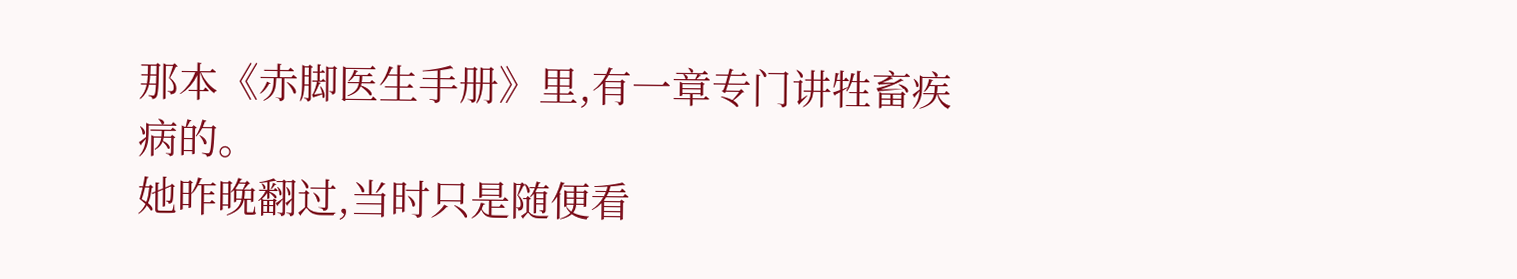那本《赤脚医生手册》里,有一章专门讲牲畜疾病的。
她昨晚翻过,当时只是随便看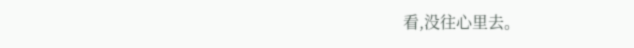看,没往心里去。